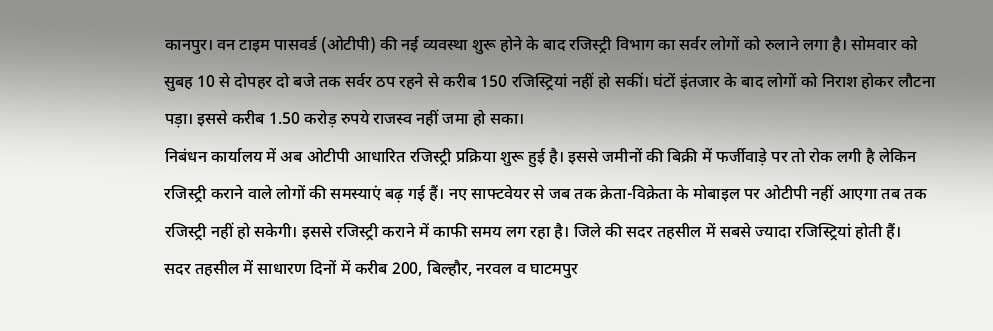कानपुर। वन टाइम पासवर्ड (ओटीपी) की नई व्यवस्था शुरू होने के बाद रजिस्ट्री विभाग का सर्वर लोगों को रुलाने लगा है। सोमवार को सुबह 10 से दोपहर दो बजे तक सर्वर ठप रहने से करीब 150 रजिस्ट्रियां नहीं हो सकीं। घंटों इंतजार के बाद लोगों को निराश होकर लौटना पड़ा। इससे करीब 1.50 करोड़ रुपये राजस्व नहीं जमा हो सका।
निबंधन कार्यालय में अब ओटीपी आधारित रजिस्ट्री प्रक्रिया शुरू हुई है। इससे जमीनों की बिक्री में फर्जीवाड़े पर तो रोक लगी है लेकिन रजिस्ट्री कराने वाले लोगों की समस्याएं बढ़ गई हैं। नए साफ्टवेयर से जब तक क्रेता-विक्रेता के मोबाइल पर ओटीपी नहीं आएगा तब तक रजिस्ट्री नहीं हो सकेगी। इससे रजिस्ट्री कराने में काफी समय लग रहा है। जिले की सदर तहसील में सबसे ज्यादा रजिस्ट्रियां होती हैं।
सदर तहसील में साधारण दिनों में करीब 200, बिल्हौर, नरवल व घाटमपुर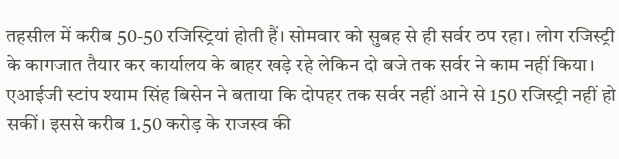तहसील में करीब 50-50 रजिस्ट्रियां होती हैं। सोमवार को सुबह से ही सर्वर ठप रहा। लोग रजिस्ट्री के कागजात तैयार कर कार्यालय के बाहर खड़े रहे लेकिन दो बजे तक सर्वर ने काम नहीं किया। एआईजी स्टांप श्याम सिंह बिसेन ने बताया कि दोपहर तक सर्वर नहीं आने से 150 रजिस्ट्री नहीं हो सकीं। इससे करीब 1.50 करोड़ के राजस्व की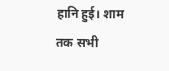हानि हुई। शाम तक सभी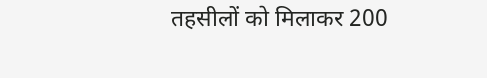तहसीलों को मिलाकर 200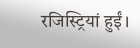रजिस्ट्रियां हुईं।